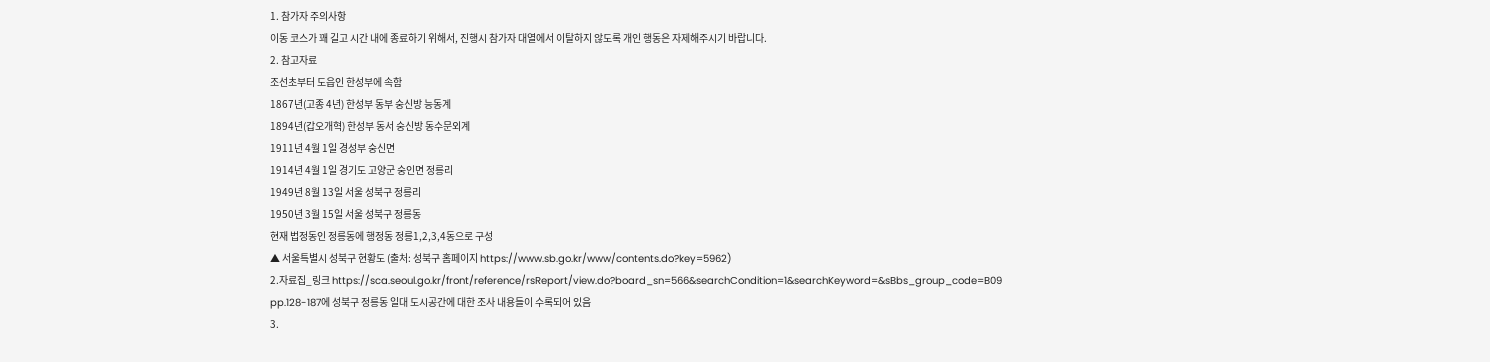1. 참가자 주의사항
이동 코스가 꽤 길고 시간 내에 종료하기 위해서, 진행시 참가자 대열에서 이탈하지 않도록 개인 행동은 자제해주시기 바랍니다.
2. 참고자료
조선초부터 도읍인 한성부에 속함
1867년(고종 4년) 한성부 동부 숭신방 능동계
1894년(갑오개혁) 한성부 동서 숭신방 동수문외계
1911년 4월 1일 경성부 숭신면
1914년 4월 1일 경기도 고양군 숭인면 정릉리
1949년 8월 13일 서울 성북구 정릉리
1950년 3월 15일 서울 성북구 정릉동
현재 법정동인 정릉동에 행정동 정릉1,2,3,4동으로 구성
▲ 서울특별시 성북구 현황도 (출처: 성북구 홈페이지 https://www.sb.go.kr/www/contents.do?key=5962)
2.자료집_링크 https://sca.seoul.go.kr/front/reference/rsReport/view.do?board_sn=566&searchCondition=1&searchKeyword=&sBbs_group_code=B09
pp.128-187에 성북구 정릉동 일대 도시공간에 대한 조사 내용들이 수록되어 있음
3.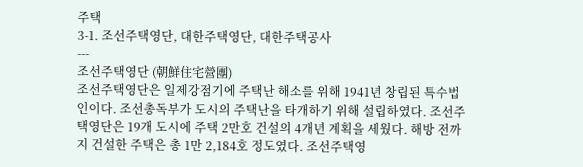주택
3-1. 조선주택영단, 대한주택영단, 대한주택공사
---
조선주택영단 (朝鮮住宅營團)
조선주택영단은 일제강점기에 주택난 해소를 위해 1941년 창립된 특수법인이다. 조선총독부가 도시의 주택난을 타개하기 위해 설립하였다. 조선주택영단은 19개 도시에 주택 2만호 건설의 4개년 계획을 세웠다. 해방 전까지 건설한 주택은 총 1만 2,184호 정도였다. 조선주택영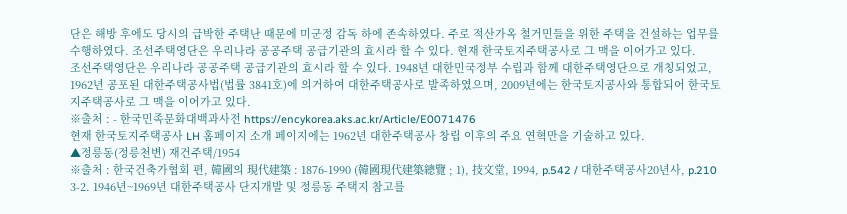단은 해방 후에도 당시의 급박한 주택난 때문에 미군정 감독 하에 존속하였다. 주로 적산가옥 철거민들을 위한 주택을 건설하는 업무를 수행하였다. 조선주택영단은 우리나라 공공주택 공급기관의 효시라 할 수 있다. 현재 한국토지주택공사로 그 맥을 이어가고 있다.
조선주택영단은 우리나라 공공주택 공급기관의 효시라 할 수 있다. 1948년 대한민국정부 수립과 함께 대한주택영단으로 개칭되었고, 1962년 공포된 대한주택공사법(법률 3841호)에 의거하여 대한주택공사로 발족하였으며, 2009년에는 한국토지공사와 통합되어 한국토지주택공사로 그 맥을 이어가고 있다.
※출처 : - 한국민족문화대백과사전 https://encykorea.aks.ac.kr/Article/E0071476
현재 한국토지주택공사 LH 홈페이지 소개 페이지에는 1962년 대한주택공사 창립 이후의 주요 연혁만을 기술하고 있다.
▲정릉동(정릉천변) 재건주택/1954
※출처 : 한국건축가협회 편, 韓國의 現代建築 : 1876-1990 (韓國現代建築總覽 ; 1), 技文堂, 1994, p.542 / 대한주택공사20년사, p.210
3-2. 1946년~1969년 대한주택공사 단지개발 및 정릉동 주택지 참고를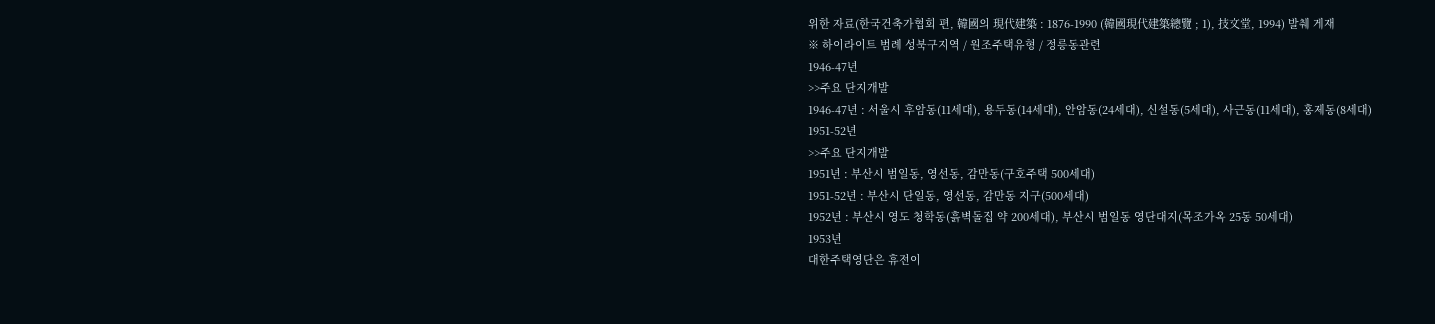위한 자료(한국건축가협회 편, 韓國의 現代建築 : 1876-1990 (韓國現代建築總覽 ; 1), 技文堂, 1994) 발췌 게재
※ 하이라이트 범례 성북구지역 / 원조주택유형 / 정릉동관련
1946-47년
>>주요 단지개발
1946-47년 : 서울시 후암동(11세대), 용두동(14세대), 안암동(24세대), 신설동(5세대), 사근동(11세대), 홍제동(8세대)
1951-52년
>>주요 단지개발
1951년 : 부산시 범일동, 영선동, 감만동(구호주택 500세대)
1951-52년 : 부산시 단일동, 영선동, 감만동 지구(500세대)
1952년 : 부산시 영도 청학동(흙벽돌집 약 200세대), 부산시 범일동 영단대지(목조가옥 25동 50세대)
1953년
대한주택영단은 휴전이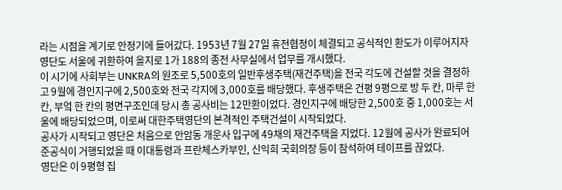라는 시점을 계기로 안정기에 들어갔다. 1953년 7월 27일 휴전협정이 체결되고 공식적인 환도가 이루어지자 영단도 서울에 귀환하여 을지로 1가 188의 종전 사무실에서 업무를 개시했다.
이 시기에 사회부는 UNKRA의 원조로 5,500호의 일반후생주택(재건주택)을 전국 각도에 건설할 것을 결정하고 9월에 경인지구에 2,500호와 전국 각지에 3,000호를 배당했다. 후생주택은 건평 9평으로 방 두 칸, 마루 한 칸, 부엌 한 칸의 평면구조인데 당시 총 공사비는 12만환이었다. 경인지구에 배당한 2,500호 중 1,000호는 서울에 배당되었으며, 이로써 대한주택영단의 본격적인 주택건설이 시작되었다.
공사가 시작되고 영단은 처음으로 안암동 개운사 입구에 49채의 재건주택을 지었다. 12월에 공사가 완료되어 준공식이 거행되었을 때 이대통령과 프란체스카부인, 신익희 국회의장 등이 참석하여 테이프를 끊었다.
영단은 이 9평형 집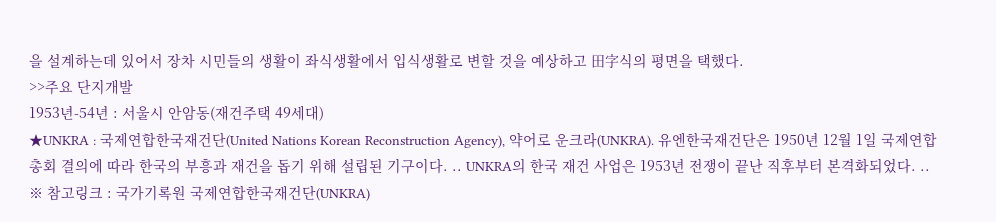을 설계하는데 있어서 장차 시민들의 생활이 좌식생활에서 입식생활로 변할 것을 예상하고 田字식의 평면을 택했다.
>>주요 단지개발
1953년-54년 : 서울시 안암동(재건주택 49세대)
★UNKRA : 국제연합한국재건단(United Nations Korean Reconstruction Agency), 약어로 운크라(UNKRA). 유엔한국재건단은 1950년 12월 1일 국제연합총회 결의에 따라 한국의 부흥과 재건을 돕기 위해 설립된 기구이다. .. UNKRA의 한국 재건 사업은 1953년 전쟁이 끝난 직후부터 본격화되었다. ..
※ 참고링크 : 국가기록원 국제연합한국재건단(UNKRA)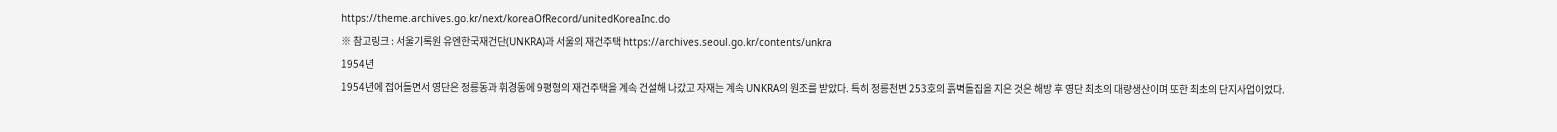https://theme.archives.go.kr/next/koreaOfRecord/unitedKoreaInc.do
※ 참고링크 : 서울기록원 유엔한국재건단(UNKRA)과 서울의 재건주택 https://archives.seoul.go.kr/contents/unkra
1954년
1954년에 접어들면서 영단은 정릉동과 휘경동에 9평형의 재건주택을 계속 건설해 나갔고 자재는 계속 UNKRA의 원조를 받았다. 특히 정릉천변 253호의 흙벽돌집을 지은 것은 해방 후 영단 최초의 대량생산이며 또한 최초의 단지사업이었다.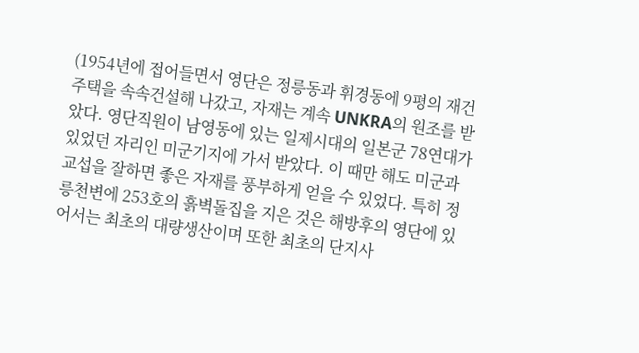(1954년에 접어들면서 영단은 정릉동과 휘경동에 9평의 재건주택을 속속건설해 나갔고, 자재는 계속 UNKRA의 원조를 받았다. 영단직원이 남영동에 있는 일제시대의 일본군 78연대가 있었던 자리인 미군기지에 가서 받았다. 이 때만 해도 미군과 교섭을 잘하면 좋은 자재를 풍부하게 얻을 수 있었다. 특히 정릉천변에 253호의 흙벽돌집을 지은 것은 해방후의 영단에 있어서는 최초의 대량생산이며 또한 최초의 단지사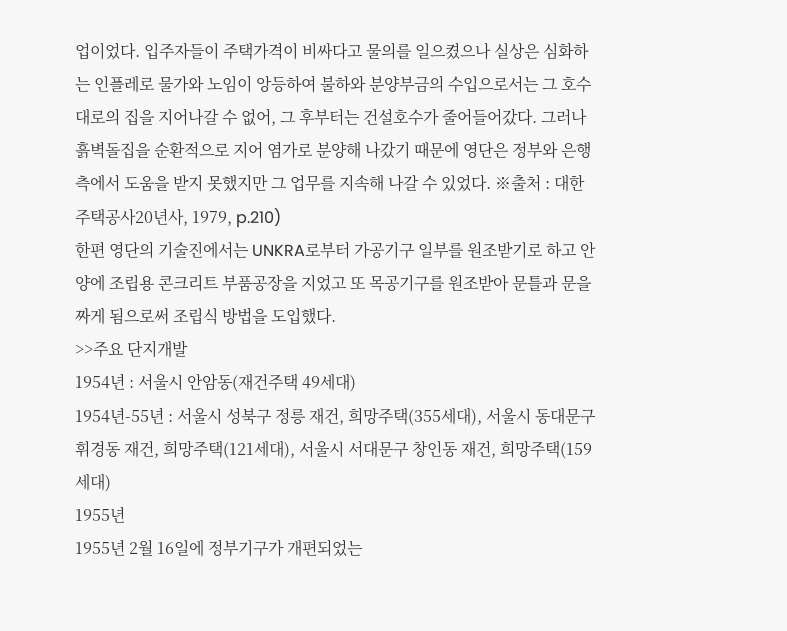업이었다. 입주자들이 주택가격이 비싸다고 물의를 일으켰으나 실상은 심화하는 인플레로 물가와 노임이 앙등하여 불하와 분양부금의 수입으로서는 그 호수대로의 집을 지어나갈 수 없어, 그 후부터는 건설호수가 줄어들어갔다. 그러나 흙벽돌집을 순환적으로 지어 염가로 분양해 나갔기 때문에 영단은 정부와 은행측에서 도움을 받지 못했지만 그 업무를 지속해 나갈 수 있었다. ※출처 : 대한주택공사20년사, 1979, p.210)
한편 영단의 기술진에서는 UNKRA로부터 가공기구 일부를 원조받기로 하고 안양에 조립용 콘크리트 부품공장을 지었고 또 목공기구를 원조받아 문틀과 문을 짜게 됨으로써 조립식 방법을 도입했다.
>>주요 단지개발
1954년 : 서울시 안암동(재건주택 49세대)
1954년-55년 : 서울시 성북구 정릉 재건, 희망주택(355세대), 서울시 동대문구 휘경동 재건, 희망주택(121세대), 서울시 서대문구 창인동 재건, 희망주택(159세대)
1955년
1955년 2월 16일에 정부기구가 개편되었는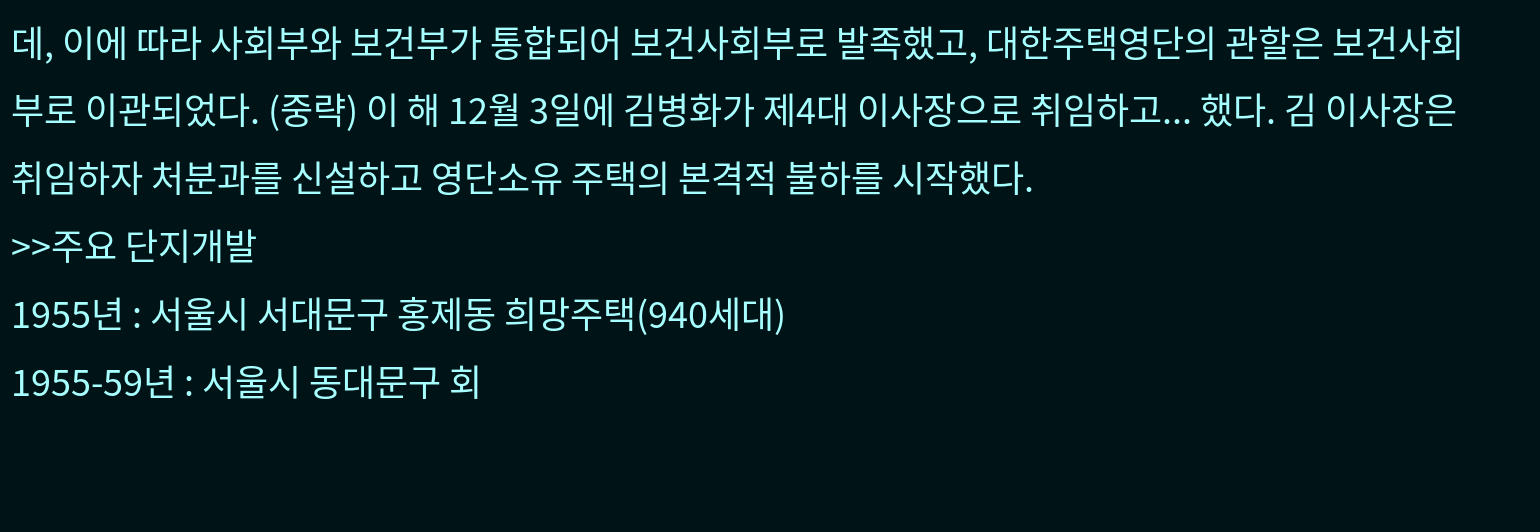데, 이에 따라 사회부와 보건부가 통합되어 보건사회부로 발족했고, 대한주택영단의 관할은 보건사회부로 이관되었다. (중략) 이 해 12월 3일에 김병화가 제4대 이사장으로 취임하고... 했다. 김 이사장은 취임하자 처분과를 신설하고 영단소유 주택의 본격적 불하를 시작했다.
>>주요 단지개발
1955년 : 서울시 서대문구 홍제동 희망주택(940세대)
1955-59년 : 서울시 동대문구 회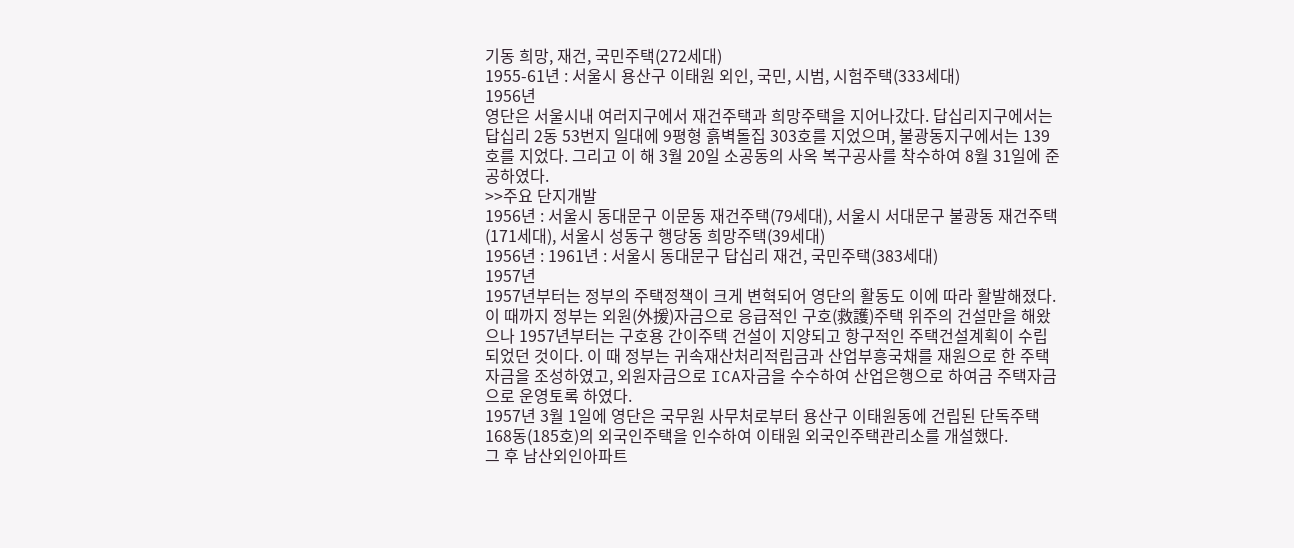기동 희망, 재건, 국민주택(272세대)
1955-61년 : 서울시 용산구 이태원 외인, 국민, 시범, 시험주택(333세대)
1956년
영단은 서울시내 여러지구에서 재건주택과 희망주택을 지어나갔다. 답십리지구에서는 답십리 2동 53번지 일대에 9평형 흙벽돌집 303호를 지었으며, 불광동지구에서는 139호를 지었다. 그리고 이 해 3월 20일 소공동의 사옥 복구공사를 착수하여 8월 31일에 준공하였다.
>>주요 단지개발
1956년 : 서울시 동대문구 이문동 재건주택(79세대), 서울시 서대문구 불광동 재건주택(171세대), 서울시 성동구 행당동 희망주택(39세대)
1956년 : 1961년 : 서울시 동대문구 답십리 재건, 국민주택(383세대)
1957년
1957년부터는 정부의 주택정책이 크게 변혁되어 영단의 활동도 이에 따라 활발해졌다. 이 때까지 정부는 외원(外援)자금으로 응급적인 구호(救護)주택 위주의 건설만을 해왔으나 1957년부터는 구호용 간이주택 건설이 지양되고 항구적인 주택건설계획이 수립되었던 것이다. 이 때 정부는 귀속재산처리적립금과 산업부흥국채를 재원으로 한 주택자금을 조성하였고, 외원자금으로 ICA자금을 수수하여 산업은행으로 하여금 주택자금으로 운영토록 하였다.
1957년 3월 1일에 영단은 국무원 사무처로부터 용산구 이태원동에 건립된 단독주택 168동(185호)의 외국인주택을 인수하여 이태원 외국인주택관리소를 개설했다.
그 후 남산외인아파트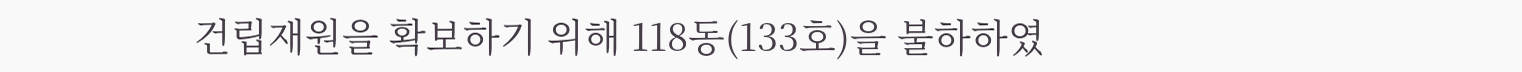건립재원을 확보하기 위해 118동(133호)을 불하하였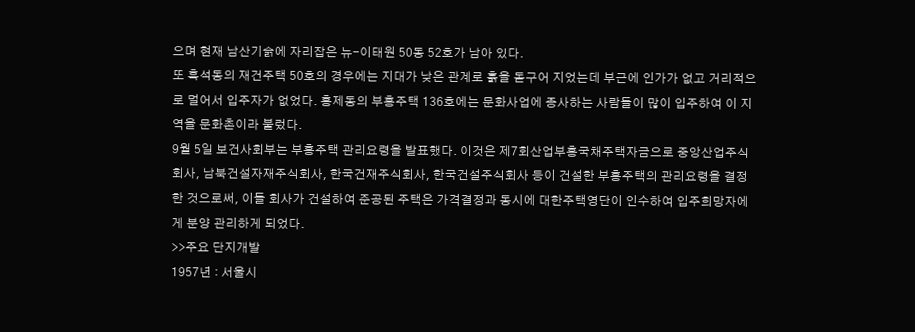으며 현재 남산기슭에 자리잡은 뉴-이태원 50동 52호가 남아 있다.
또 흑석동의 재건주택 50호의 경우에는 지대가 낮은 관계로 흙을 돋구어 지었는데 부근에 인가가 없고 거리적으로 멀어서 입주자가 없었다. 홍제동의 부흥주택 136호에는 문화사업에 종사하는 사람들이 많이 입주하여 이 지역을 문화촌이라 불렀다.
9월 5일 보건사회부는 부흥주택 관리요령을 발표했다. 이것은 제7회산업부흥국채주택자금으로 중앙산업주식회사, 남북건설자재주식회사, 한국건재주식회사, 한국건설주식회사 등이 건설한 부흥주택의 관리요령을 결정한 것으로써, 이들 회사가 건설하여 준공된 주택은 가격결정과 동시에 대한주택영단이 인수하여 입주희망자에게 분양 관리하게 되었다.
>>주요 단지개발
1957년 : 서울시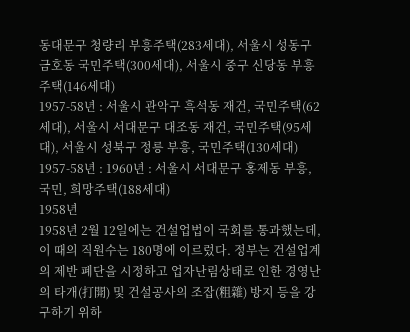동대문구 청량리 부흥주택(283세대), 서울시 성동구 금호동 국민주택(300세대), 서울시 중구 신당동 부흥주택(146세대)
1957-58년 : 서울시 관악구 흑석동 재건, 국민주택(62세대), 서울시 서대문구 대조동 재건, 국민주택(95세대), 서울시 성북구 정릉 부흥, 국민주택(130세대)
1957-58년 : 1960년 : 서울시 서대문구 홍제동 부흥, 국민, 희망주택(188세대)
1958년
1958년 2월 12일에는 건설업법이 국회를 통과했는데, 이 때의 직원수는 180명에 이르렀다. 정부는 건설업계의 제반 폐단을 시정하고 업자난림상태로 인한 경영난의 타개(打開) 및 건설공사의 조잡(粗雜) 방지 등을 강구하기 위하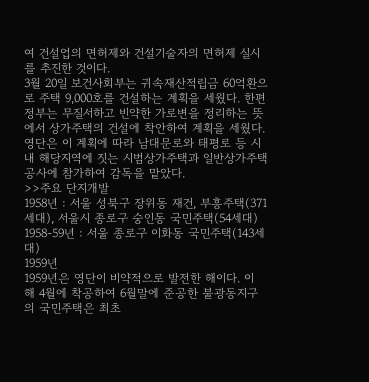여 건설업의 면허제와 건설기술자의 면허제 실시를 추진한 것이다.
3월 20일 보건사회부는 귀속재산적립금 60억환으로 주택 9,000호를 건설하는 계획을 세웠다. 한편 정부는 무질서하고 빈약한 가로변을 정리하는 뜻에서 상가주택의 건설에 착안하여 계획을 세웠다. 영단은 이 계획에 따라 남대문로와 태평로 등 시내 해당지역에 짓는 시범상가주택과 일반상가주택 공사에 참가하여 감독을 맡았다.
>>주요 단지개발
1958년 : 서울 성북구 장위동 재건, 부흥주택(371세대), 서울시 종로구 숭인동 국민주택(54세대)
1958-59년 : 서울 종로구 이화동 국민주택(143세대)
1959년
1959년은 영단이 비약적으로 발전한 해이다. 이 해 4월에 착공하여 6월말에 준공한 불광동지구의 국민주택은 최초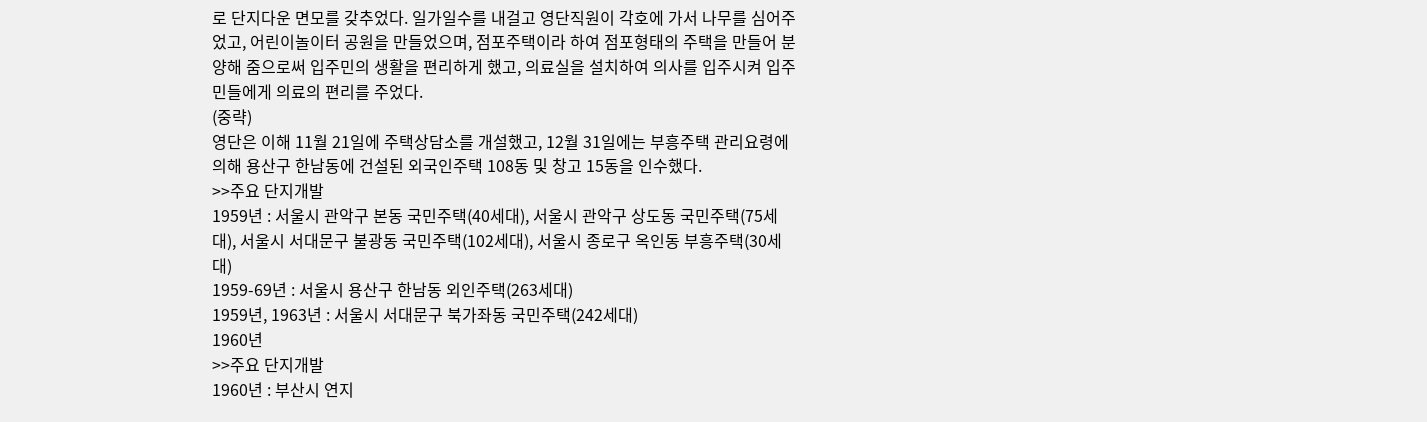로 단지다운 면모를 갖추었다. 일가일수를 내걸고 영단직원이 각호에 가서 나무를 심어주었고, 어린이놀이터 공원을 만들었으며, 점포주택이라 하여 점포형태의 주택을 만들어 분양해 줌으로써 입주민의 생활을 편리하게 했고, 의료실을 설치하여 의사를 입주시켜 입주민들에게 의료의 편리를 주었다.
(중략)
영단은 이해 11월 21일에 주택상담소를 개설했고, 12월 31일에는 부흥주택 관리요령에 의해 용산구 한남동에 건설된 외국인주택 108동 및 창고 15동을 인수했다.
>>주요 단지개발
1959년 : 서울시 관악구 본동 국민주택(40세대), 서울시 관악구 상도동 국민주택(75세대), 서울시 서대문구 불광동 국민주택(102세대), 서울시 종로구 옥인동 부흥주택(30세대)
1959-69년 : 서울시 용산구 한남동 외인주택(263세대)
1959년, 1963년 : 서울시 서대문구 북가좌동 국민주택(242세대)
1960년
>>주요 단지개발
1960년 : 부산시 연지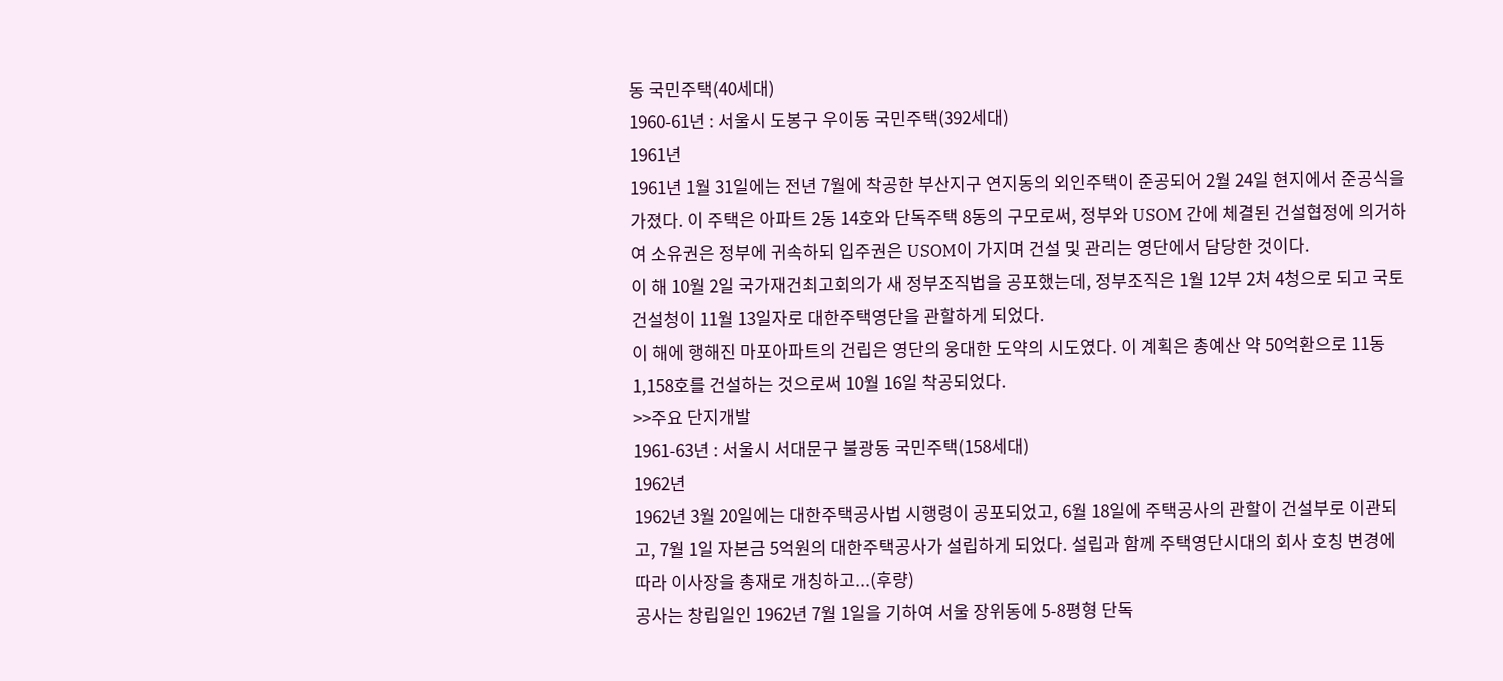동 국민주택(40세대)
1960-61년 : 서울시 도봉구 우이동 국민주택(392세대)
1961년
1961년 1월 31일에는 전년 7월에 착공한 부산지구 연지동의 외인주택이 준공되어 2월 24일 현지에서 준공식을 가졌다. 이 주택은 아파트 2동 14호와 단독주택 8동의 구모로써, 정부와 USOM 간에 체결된 건설협정에 의거하여 소유권은 정부에 귀속하되 입주권은 USOM이 가지며 건설 및 관리는 영단에서 담당한 것이다.
이 해 10월 2일 국가재건최고회의가 새 정부조직법을 공포했는데, 정부조직은 1월 12부 2처 4청으로 되고 국토건설청이 11월 13일자로 대한주택영단을 관할하게 되었다.
이 해에 행해진 마포아파트의 건립은 영단의 웅대한 도약의 시도였다. 이 계획은 총예산 약 50억환으로 11동 1,158호를 건설하는 것으로써 10월 16일 착공되었다.
>>주요 단지개발
1961-63년 : 서울시 서대문구 불광동 국민주택(158세대)
1962년
1962년 3월 20일에는 대한주택공사법 시행령이 공포되었고, 6월 18일에 주택공사의 관할이 건설부로 이관되고, 7월 1일 자본금 5억원의 대한주택공사가 설립하게 되었다. 설립과 함께 주택영단시대의 회사 호칭 변경에 따라 이사장을 총재로 개칭하고...(후량)
공사는 창립일인 1962년 7월 1일을 기하여 서울 장위동에 5-8평형 단독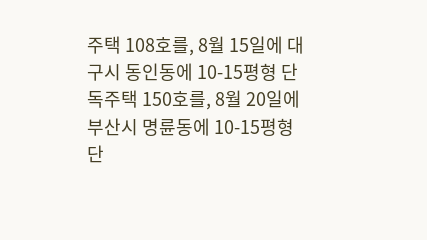주택 108호를, 8월 15일에 대구시 동인동에 10-15평형 단독주택 150호를, 8월 20일에 부산시 명륜동에 10-15평형 단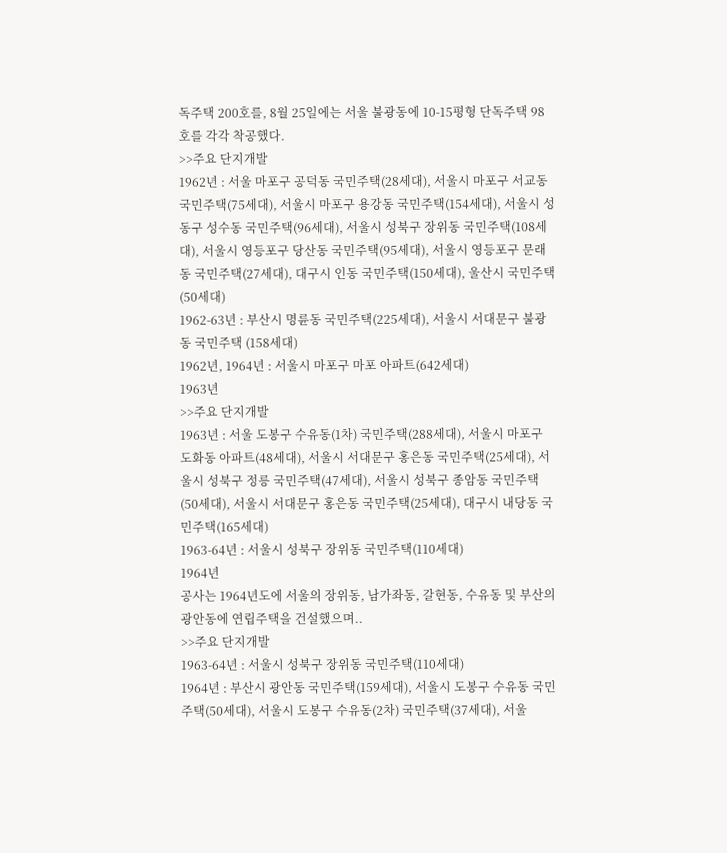독주택 200호를, 8월 25일에는 서울 불광동에 10-15평형 단독주택 98호를 각각 착공했다.
>>주요 단지개발
1962년 : 서울 마포구 공덕동 국민주택(28세대), 서울시 마포구 서교동 국민주택(75세대), 서울시 마포구 용강동 국민주택(154세대), 서울시 성동구 성수동 국민주택(96세대), 서울시 성북구 장위동 국민주택(108세대), 서울시 영등포구 당산동 국민주택(95세대), 서울시 영등포구 문래동 국민주택(27세대), 대구시 인동 국민주택(150세대), 울산시 국민주택(50세대)
1962-63년 : 부산시 명륜동 국민주택(225세대), 서울시 서대문구 불광동 국민주택 (158세대)
1962년, 1964년 : 서울시 마포구 마포 아파트(642세대)
1963년
>>주요 단지개발
1963년 : 서울 도봉구 수유동(1차) 국민주택(288세대), 서울시 마포구 도화동 아파트(48세대), 서울시 서대문구 홍은동 국민주택(25세대), 서울시 성북구 정릉 국민주택(47세대), 서울시 성북구 종암동 국민주택(50세대), 서울시 서대문구 홍은동 국민주택(25세대), 대구시 내당동 국민주택(165세대)
1963-64년 : 서울시 성북구 장위동 국민주택(110세대)
1964년
공사는 1964년도에 서울의 장위동, 남가좌동, 갈현동, 수유동 및 부산의 광안동에 연립주택을 건설했으며..
>>주요 단지개발
1963-64년 : 서울시 성북구 장위동 국민주택(110세대)
1964년 : 부산시 광안동 국민주택(159세대), 서울시 도봉구 수유동 국민주택(50세대), 서울시 도봉구 수유동(2차) 국민주택(37세대), 서울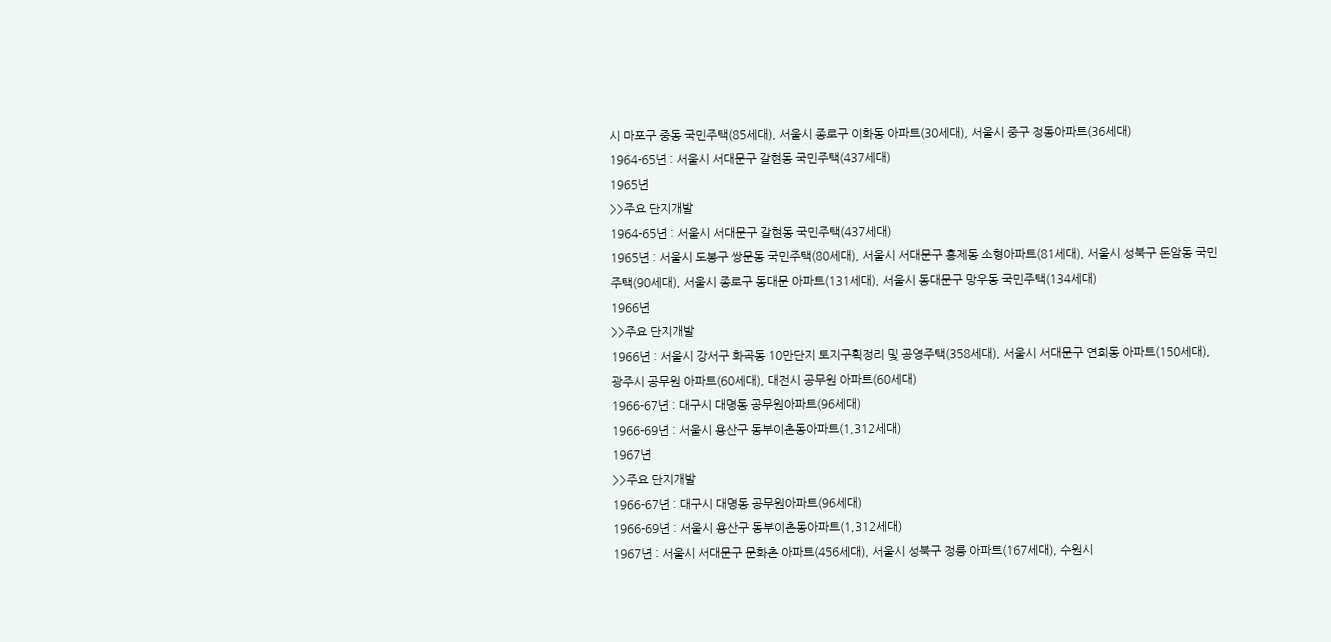시 마포구 중동 국민주택(85세대), 서울시 종로구 이화동 아파트(30세대), 서울시 중구 정동아파트(36세대)
1964-65년 : 서울시 서대문구 갈현동 국민주택(437세대)
1965년
>>주요 단지개발
1964-65년 : 서울시 서대문구 갈현동 국민주택(437세대)
1965년 : 서울시 도봉구 쌍문동 국민주택(80세대), 서울시 서대문구 홍제동 소형아파트(81세대), 서울시 성북구 돈암동 국민주택(90세대), 서울시 종로구 동대문 아파트(131세대), 서울시 동대문구 망우동 국민주택(134세대)
1966년
>>주요 단지개발
1966년 : 서울시 강서구 화곡동 10만단지 토지구획정리 및 공영주택(358세대), 서울시 서대문구 연희동 아파트(150세대), 광주시 공무원 아파트(60세대), 대전시 공무원 아파트(60세대)
1966-67년 : 대구시 대명동 공무원아파트(96세대)
1966-69년 : 서울시 용산구 동부이촌동아파트(1,312세대)
1967년
>>주요 단지개발
1966-67년 : 대구시 대명동 공무원아파트(96세대)
1966-69년 : 서울시 용산구 동부이촌동아파트(1,312세대)
1967년 : 서울시 서대문구 문화촌 아파트(456세대), 서울시 성북구 정릉 아파트(167세대), 수원시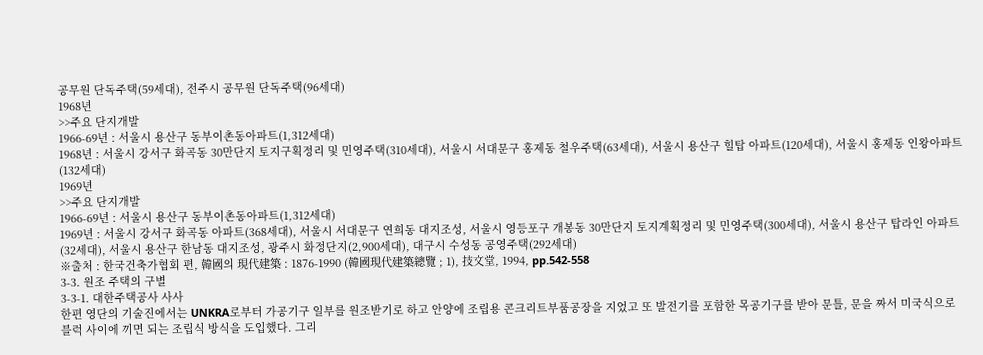공무원 단독주택(59세대), 전주시 공무원 단독주택(96세대)
1968년
>>주요 단지개발
1966-69년 : 서울시 용산구 동부이촌동아파트(1,312세대)
1968년 : 서울시 강서구 화곡동 30만단지 토지구획정리 및 민영주택(310세대), 서울시 서대문구 홍제동 철우주택(63세대), 서울시 용산구 힐탑 아파트(120세대), 서울시 홍제동 인왕아파트(132세대)
1969년
>>주요 단지개발
1966-69년 : 서울시 용산구 동부이촌동아파트(1,312세대)
1969년 : 서울시 강서구 화곡동 아파트(368세대), 서울시 서대문구 연희동 대지조성, 서울시 영등포구 개봉동 30만단지 토지계획정리 및 민영주택(300세대), 서울시 용산구 탑라인 아파트(32세대), 서울시 용산구 한남동 대지조성, 광주시 화정단지(2,900세대), 대구시 수성동 공영주택(292세대)
※출처 : 한국건축가협회 편, 韓國의 現代建築 : 1876-1990 (韓國現代建築總覽 ; 1), 技文堂, 1994, pp.542-558
3-3. 원조 주택의 구별
3-3-1. 대한주택공사 사사
한편 영단의 기술진에서는 UNKRA로부터 가공기구 일부를 원조받기로 하고 안양에 조립용 콘크리트부품공장을 지었고 또 발전기를 포함한 목공기구를 받아 문틀, 문을 짜서 미국식으로 블럭 사이에 끼면 되는 조립식 방식을 도입했다. 그리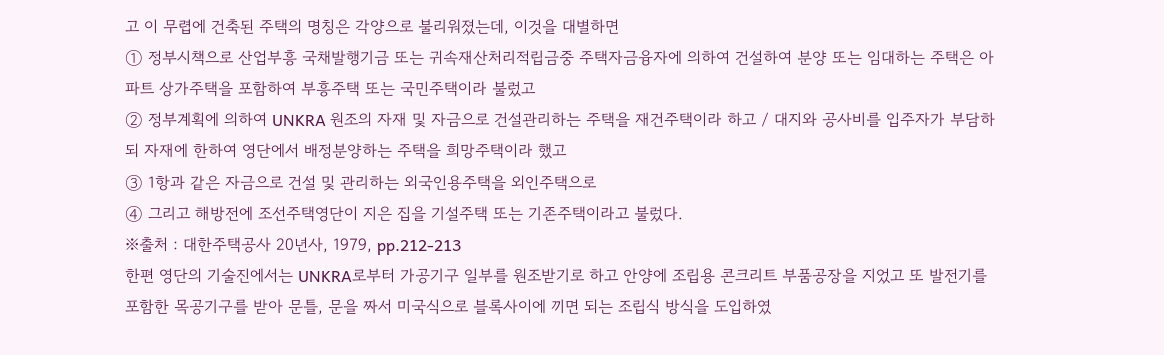고 이 무렵에 건축된 주택의 명칭은 각양으로 불리워졌는데, 이것을 대별하면
① 정부시책으로 산업부흥 국채발행기금 또는 귀속재산처리적립금중 주택자금융자에 의하여 건설하여 분양 또는 임대하는 주택은 아파트 상가주택을 포함하여 부흥주택 또는 국민주택이라 불렀고
② 정부계획에 의하여 UNKRA 원조의 자재 및 자금으로 건설관리하는 주택을 재건주택이라 하고 / 대지와 공사비를 입주자가 부담하되 자재에 한하여 영단에서 배정분양하는 주택을 희망주택이라 했고
③ 1항과 같은 자금으로 건설 및 관리하는 외국인용주택을 외인주택으로
④ 그리고 해방전에 조선주택영단이 지은 집을 기설주택 또는 기존주택이라고 불렀다.
※출처 : 대한주택공사 20년사, 1979, pp.212-213
한편 영단의 기술진에서는 UNKRA로부터 가공기구 일부를 원조받기로 하고 안양에 조립용 콘크리트 부품공장을 지었고 또 발전기를 포함한 목공기구를 받아 문틀, 문을 짜서 미국식으로 블록사이에 끼면 되는 조립식 방식을 도입하였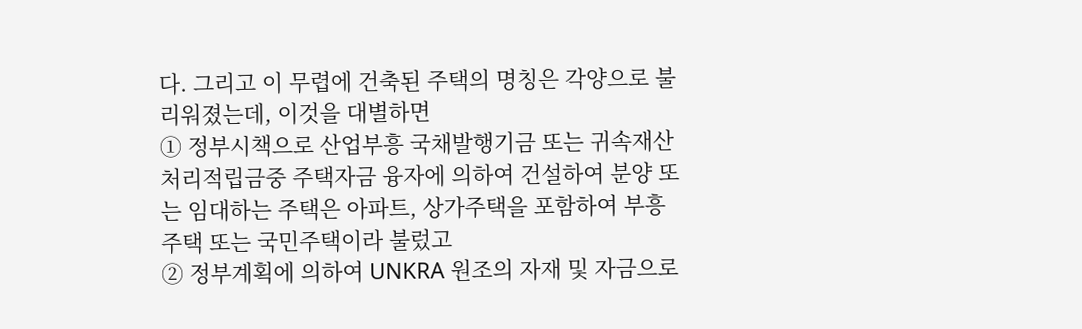다. 그리고 이 무렵에 건축된 주택의 명칭은 각양으로 불리워졌는데, 이것을 대별하면
① 정부시책으로 산업부흥 국채발행기금 또는 귀속재산처리적립금중 주택자금 융자에 의하여 건설하여 분양 또는 임대하는 주택은 아파트, 상가주택을 포함하여 부흥주택 또는 국민주택이라 불렀고
② 정부계획에 의하여 UNKRA 원조의 자재 및 자금으로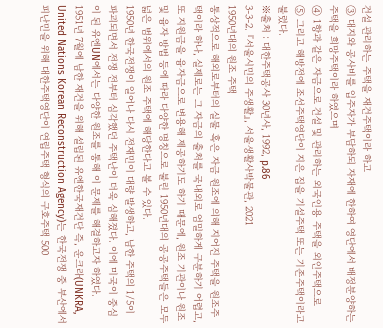건설 관리하는 주택을 재건주택이라 하고
③ 대지와 공사비를 입주자가 부담하되 자재에 한하여 영단에서 배정분양하는 주택을 희망주택이라 하였으며
④ 1항과 같은 자금으로 건설 및 관리하는 외국인용 주택을 외인주택으로
⑤ 그리고 해방전에 조선주택영단이 지은 집을 기설주택 또는 기존주택이라고 불렀다.
※출처 : 대한주택공사 30년사, 1992, p.86
3-3-2. 『서울시민의 주생활』, 서울생활사박물관, 2021
1950년대의 원조 주택
통상적으로 해외로부터의 실물 혹은 자금 원조에 의해 지어진 주택을 원조주택이라 하나, 실제로는 그 자금의 출처를 국내외로 엄밀하게 구분하기 어렵고, 또 지원금을 융자금으로 변용해 제공하기도 하기 때문에, 원조 기관이나 원조 및 융자 방법 등에 따라 다양한 명칭으로 불린 1950년대의 공공주택들은 모두 넓은 범위에서의 원조 주택에 해당한다고 볼 수 있다.
1950년 한국전쟁이 일어나 다시 전재민이 대량 발생하고, 남한 주택의 1/5이 파괴되면서 전쟁 전부터 심각했던 주택난이 더욱 심해졌다. 이에 미국이 중심이 된 유엔UN에서는 다양한 원조를 통해 이 문제를 해결하고자 하였다.
1951년 7월에 남한 재건을 위해 설립된 유엔한국재건단 즉, 운크라(UNKRA, United Nations Korean Reconstruction Agency)는 한국전쟁 중 부산에서 피난민을 위해 대한주택영단이 연립주택 형식의 구호주택 500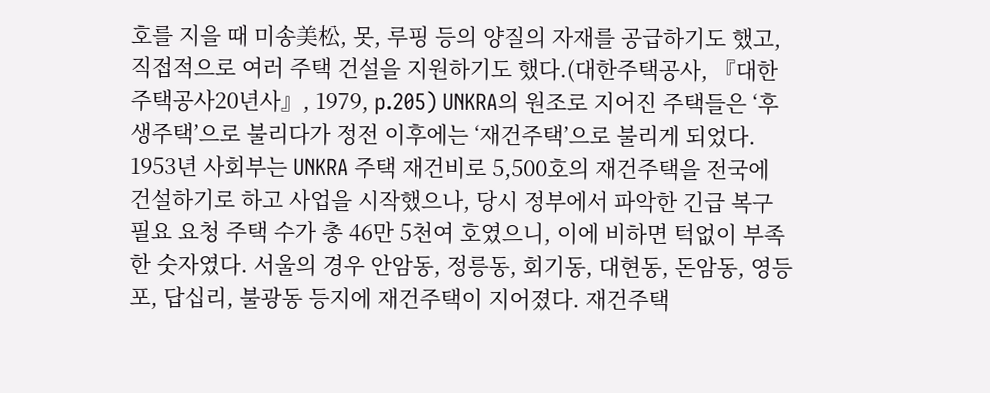호를 지을 때 미송美松, 못, 루핑 등의 양질의 자재를 공급하기도 했고, 직접적으로 여러 주택 건설을 지원하기도 했다.(대한주택공사, 『대한주택공사20년사』, 1979, p.205) UNKRA의 원조로 지어진 주택들은 ‘후생주택’으로 불리다가 정전 이후에는 ‘재건주택’으로 불리게 되었다.
1953년 사회부는 UNKRA 주택 재건비로 5,500호의 재건주택을 전국에 건설하기로 하고 사업을 시작했으나, 당시 정부에서 파악한 긴급 복구 필요 요청 주택 수가 총 46만 5천여 호였으니, 이에 비하면 턱없이 부족한 숫자였다. 서울의 경우 안암동, 정릉동, 회기동, 대현동, 돈암동, 영등포, 답십리, 불광동 등지에 재건주택이 지어졌다. 재건주택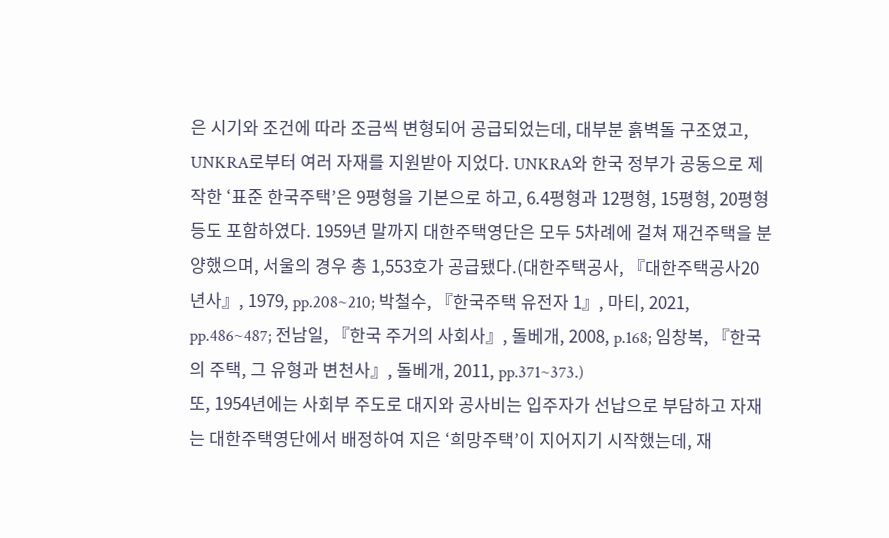은 시기와 조건에 따라 조금씩 변형되어 공급되었는데, 대부분 흙벽돌 구조였고, UNKRA로부터 여러 자재를 지원받아 지었다. UNKRA와 한국 정부가 공동으로 제작한 ‘표준 한국주택’은 9평형을 기본으로 하고, 6.4평형과 12평형, 15평형, 20평형 등도 포함하였다. 1959년 말까지 대한주택영단은 모두 5차례에 걸쳐 재건주택을 분양했으며, 서울의 경우 총 1,553호가 공급됐다.(대한주택공사, 『대한주택공사20년사』, 1979, pp.208~210; 박철수, 『한국주택 유전자 1』, 마티, 2021, pp.486~487; 전남일, 『한국 주거의 사회사』, 돌베개, 2008, p.168; 임창복, 『한국의 주택, 그 유형과 변천사』, 돌베개, 2011, pp.371~373.)
또, 1954년에는 사회부 주도로 대지와 공사비는 입주자가 선납으로 부담하고 자재는 대한주택영단에서 배정하여 지은 ‘희망주택’이 지어지기 시작했는데, 재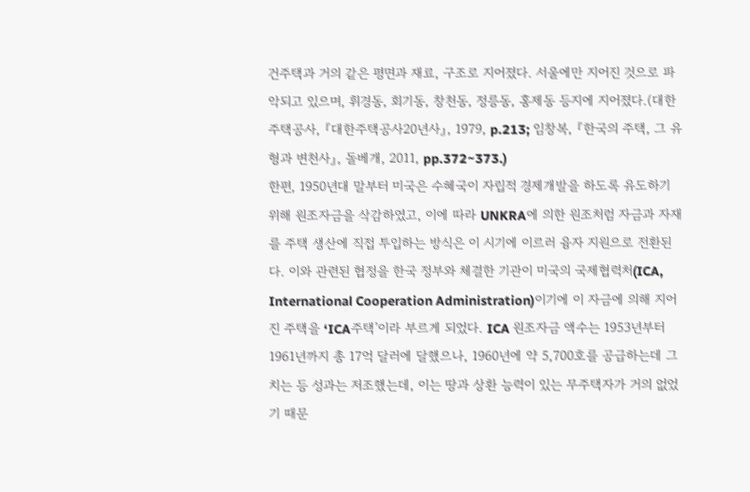건주택과 거의 같은 평면과 재료, 구조로 지어졌다. 서울에만 지어진 것으로 파악되고 있으며, 휘경동, 회기동, 창천동, 정릉동, 홍제동 등지에 지어졌다.(대한주택공사, 『대한주택공사20년사』, 1979, p.213; 임창복, 『한국의 주택, 그 유형과 변천사』, 돌베개, 2011, pp.372~373.)
한편, 1950년대 말부터 미국은 수혜국이 자립적 경제개발을 하도록 유도하기 위해 원조자금을 삭감하였고, 이에 따라 UNKRA에 의한 원조처럼 자금과 자재를 주택 생산에 직접 투입하는 방식은 이 시기에 이르러 융자 지원으로 전환된다. 이와 관련된 협정을 한국 정부와 체결한 기관이 미국의 국제협력처(ICA, International Cooperation Administration)이기에 이 자금에 의해 지어진 주택을 ‘ICA주택’이라 부르게 되었다. ICA 원조자금 액수는 1953년부터 1961년까지 총 17억 달러에 달했으나, 1960년에 약 5,700호를 공급하는데 그치는 등 성과는 저조했는데, 이는 땅과 상환 능력이 있는 무주택자가 거의 없었기 때문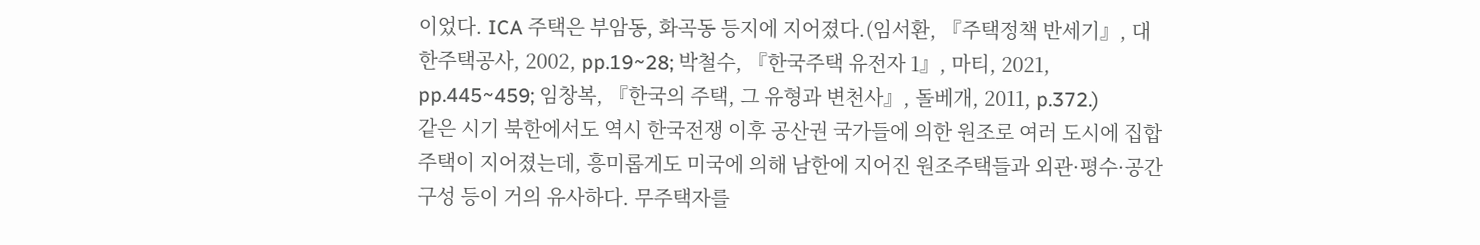이었다. ICA 주택은 부암동, 화곡동 등지에 지어졌다.(임서환, 『주택정책 반세기』, 대한주택공사, 2002, pp.19~28; 박철수, 『한국주택 유전자 1』, 마티, 2021, pp.445~459; 임창복, 『한국의 주택, 그 유형과 변천사』, 돌베개, 2011, p.372.)
같은 시기 북한에서도 역시 한국전쟁 이후 공산권 국가들에 의한 원조로 여러 도시에 집합주택이 지어졌는데, 흥미롭게도 미국에 의해 남한에 지어진 원조주택들과 외관·평수·공간 구성 등이 거의 유사하다. 무주택자를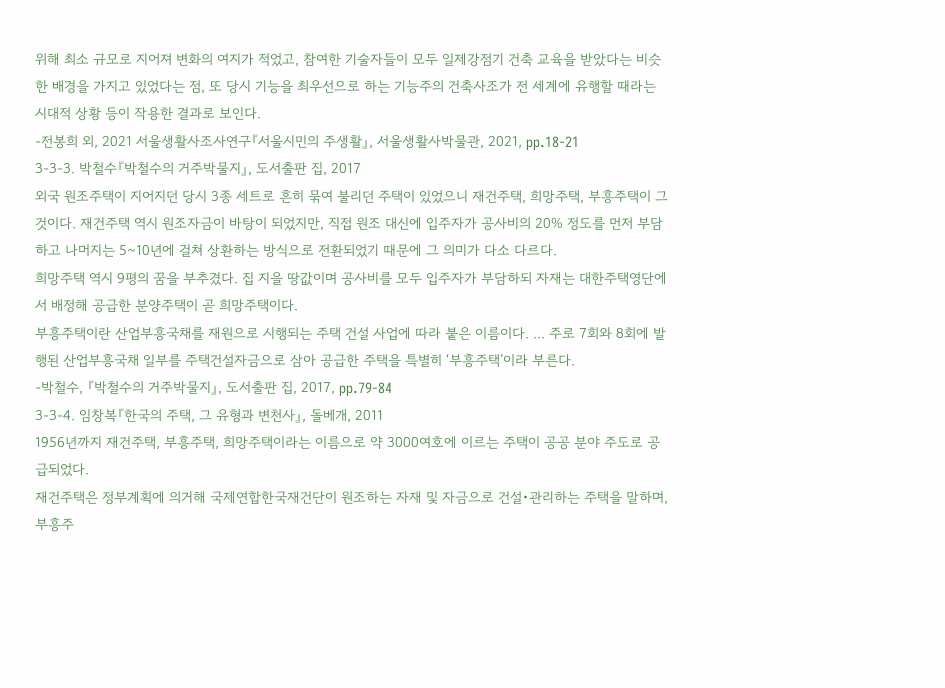위해 최소 규모로 지어져 변화의 여지가 적었고, 참여한 기술자들이 모두 일제강점기 건축 교육을 받았다는 비슷한 배경을 가지고 있었다는 점, 또 당시 기능을 최우선으로 하는 기능주의 건축사조가 전 세계에 유행할 때라는 시대적 상황 등이 작용한 결과로 보인다.
-전봉희 외, 2021 서울생활사조사연구『서울시민의 주생활』, 서울생활사박물관, 2021, pp.18-21
3-3-3. 박철수『박철수의 거주박물지』, 도서출판 집, 2017
외국 원조주택이 지어지던 당시 3종 세트로 흔히 묶여 불리던 주택이 있었으니 재건주택, 희망주택, 부흥주택이 그것이다. 재건주택 역시 원조자금이 바탕이 되었지만, 직접 원조 대신에 입주자가 공사비의 20% 정도를 먼저 부담하고 나머지는 5~10년에 걸쳐 상환하는 방식으로 전환되었기 때문에 그 의미가 다소 다르다.
희망주택 역시 9평의 꿈을 부추겼다. 집 지을 땅값이며 공사비를 모두 입주자가 부담하되 자재는 대한주택영단에서 배정해 공급한 분양주택이 곧 희망주택이다.
부흥주택이란 산업부흥국채를 재원으로 시행되는 주택 건설 사업에 따라 붙은 이름이다. ... 주로 7회와 8회에 발행된 산업부흥국채 일부를 주택건설자금으로 삼아 공급한 주택을 특별히 ‘부흥주택’이라 부른다.
-박철수, 『박철수의 거주박물지』, 도서출판 집, 2017, pp.79-84
3-3-4. 임창복『한국의 주택, 그 유형과 변천사』, 돌베개, 2011
1956년까지 재건주택, 부흥주택, 희망주택이라는 이름으로 약 3000여호에 이르는 주택이 공공 분야 주도로 공급되었다.
재건주택은 정부계획에 의거해 국제연합한국재건단이 원조하는 자재 및 자금으로 건설•관리하는 주택을 말하며, 부흥주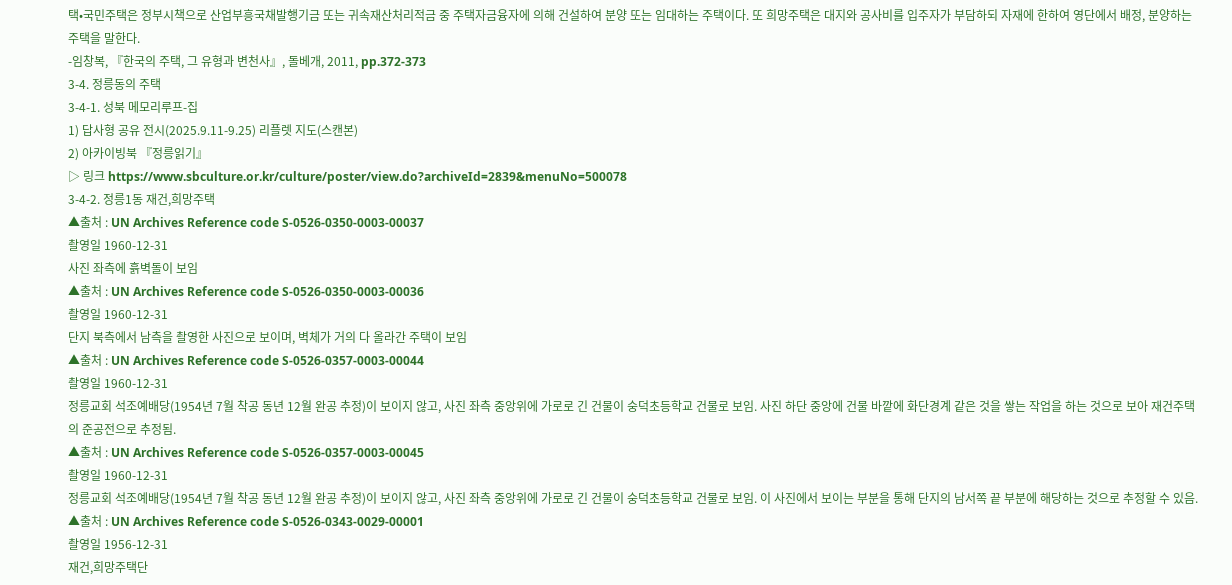택•국민주택은 정부시책으로 산업부흥국채발행기금 또는 귀속재산처리적금 중 주택자금융자에 의해 건설하여 분양 또는 임대하는 주택이다. 또 희망주택은 대지와 공사비를 입주자가 부담하되 자재에 한하여 영단에서 배정, 분양하는 주택을 말한다.
-임창복, 『한국의 주택, 그 유형과 변천사』, 돌베개, 2011, pp.372-373
3-4. 정릉동의 주택
3-4-1. 성북 메모리루프-집
1) 답사형 공유 전시(2025.9.11-9.25) 리플렛 지도(스캔본)
2) 아카이빙북 『정릉읽기』
▷ 링크 https://www.sbculture.or.kr/culture/poster/view.do?archiveId=2839&menuNo=500078
3-4-2. 정릉1동 재건,희망주택
▲출처 : UN Archives Reference code S-0526-0350-0003-00037
촬영일 1960-12-31
사진 좌측에 흙벽돌이 보임
▲출처 : UN Archives Reference code S-0526-0350-0003-00036
촬영일 1960-12-31
단지 북측에서 남측을 촬영한 사진으로 보이며, 벽체가 거의 다 올라간 주택이 보임
▲출처 : UN Archives Reference code S-0526-0357-0003-00044
촬영일 1960-12-31
정릉교회 석조예배당(1954년 7월 착공 동년 12월 완공 추정)이 보이지 않고, 사진 좌측 중앙위에 가로로 긴 건물이 숭덕초등학교 건물로 보임. 사진 하단 중앙에 건물 바깥에 화단경계 같은 것을 쌓는 작업을 하는 것으로 보아 재건주택의 준공전으로 추정됨.
▲출처 : UN Archives Reference code S-0526-0357-0003-00045
촬영일 1960-12-31
정릉교회 석조예배당(1954년 7월 착공 동년 12월 완공 추정)이 보이지 않고, 사진 좌측 중앙위에 가로로 긴 건물이 숭덕초등학교 건물로 보임. 이 사진에서 보이는 부분을 통해 단지의 남서쪽 끝 부분에 해당하는 것으로 추정할 수 있음.
▲출처 : UN Archives Reference code S-0526-0343-0029-00001
촬영일 1956-12-31
재건,희망주택단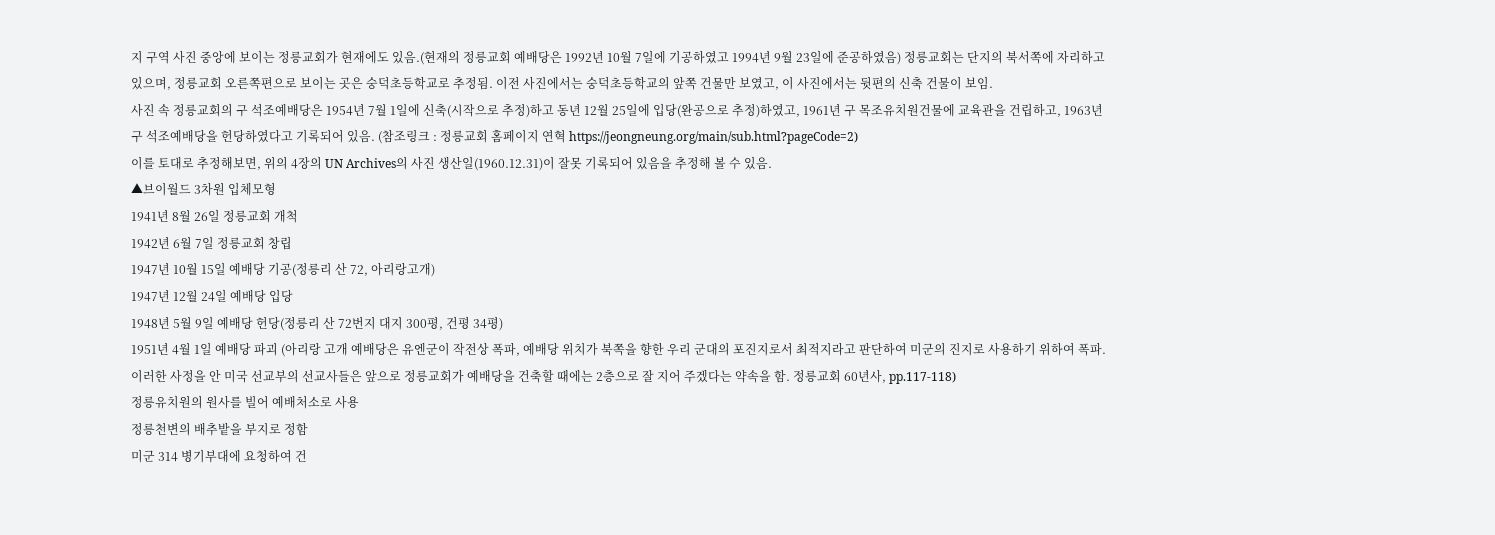지 구역 사진 중앙에 보이는 정릉교회가 현재에도 있음.(현재의 정릉교회 예배당은 1992년 10월 7일에 기공하였고 1994년 9월 23일에 준공하였음) 정릉교회는 단지의 북서쪽에 자리하고 있으며, 정릉교회 오른쪽편으로 보이는 곳은 숭덕초등학교로 추정됨. 이전 사진에서는 숭덕초등학교의 앞쪽 건물만 보였고, 이 사진에서는 뒷편의 신축 건물이 보임.
사진 속 정릉교회의 구 석조예배당은 1954년 7월 1일에 신축(시작으로 추정)하고 동년 12월 25일에 입당(완공으로 추정)하였고, 1961년 구 목조유치원건물에 교육관을 건립하고, 1963년 구 석조예배당을 헌당하였다고 기록되어 있음. (참조링크 : 정릉교회 홈페이지 연혁 https://jeongneung.org/main/sub.html?pageCode=2)
이를 토대로 추정해보면, 위의 4장의 UN Archives의 사진 생산일(1960.12.31)이 잘못 기록되어 있음을 추정해 볼 수 있음.
▲브이월드 3차원 입체모형
1941년 8월 26일 정릉교회 개척
1942년 6월 7일 정릉교회 창립
1947년 10월 15일 예배당 기공(정릉리 산 72, 아리랑고개)
1947년 12월 24일 예배당 입당
1948년 5월 9일 예배당 헌당(정릉리 산 72번지 대지 300평, 건평 34평)
1951년 4월 1일 예배당 파괴 (아리랑 고개 예배당은 유엔군이 작전상 폭파, 예배당 위치가 북쪽을 향한 우리 군대의 포진지로서 최적지라고 판단하여 미군의 진지로 사용하기 위하여 폭파. 이러한 사정을 안 미국 선교부의 선교사들은 앞으로 정릉교회가 예배당을 건축할 때에는 2층으로 잘 지어 주겠다는 약속을 함. 정릉교회 60년사, pp.117-118)
정릉유치원의 원사를 빌어 예배처소로 사용
정릉천변의 배추밭을 부지로 정함
미군 314 병기부대에 요청하여 건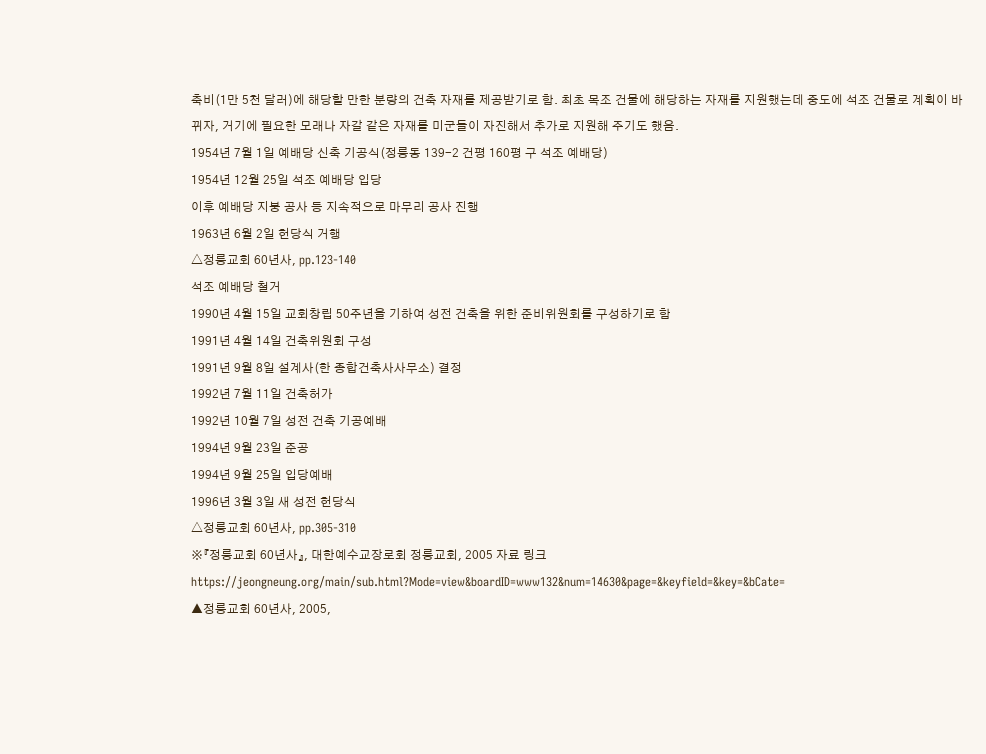축비(1만 5천 달러)에 해당할 만한 분량의 건축 자재를 제공받기로 함. 최초 목조 건물에 해당하는 자재를 지원했는데 중도에 석조 건물로 계획이 바뀌자, 거기에 필요한 모래나 자갈 같은 자재를 미군들이 자진해서 추가로 지원해 주기도 했음.
1954년 7월 1일 예배당 신축 기공식(정릉동 139-2 건평 160평 구 석조 예배당)
1954년 12월 25일 석조 예배당 입당
이후 예배당 지붕 공사 등 지속적으로 마무리 공사 진행
1963년 6월 2일 헌당식 거행
△정릉교회 60년사, pp.123-140
석조 예배당 철거
1990년 4월 15일 교회창립 50주년을 기하여 성전 건축을 위한 준비위원회를 구성하기로 함
1991년 4월 14일 건축위원회 구성
1991년 9월 8일 설계사(한 종합건축사사무소) 결정
1992년 7월 11일 건축허가
1992년 10월 7일 성전 건축 기공예배
1994년 9월 23일 준공
1994년 9월 25일 입당예배
1996년 3월 3일 새 성전 헌당식
△정릉교회 60년사, pp.305-310
※『정릉교회 60년사』, 대한예수교장로회 정릉교회, 2005 자료 링크 https://jeongneung.org/main/sub.html?Mode=view&boardID=www132&num=14630&page=&keyfield=&key=&bCate=
▲정릉교회 60년사, 2005,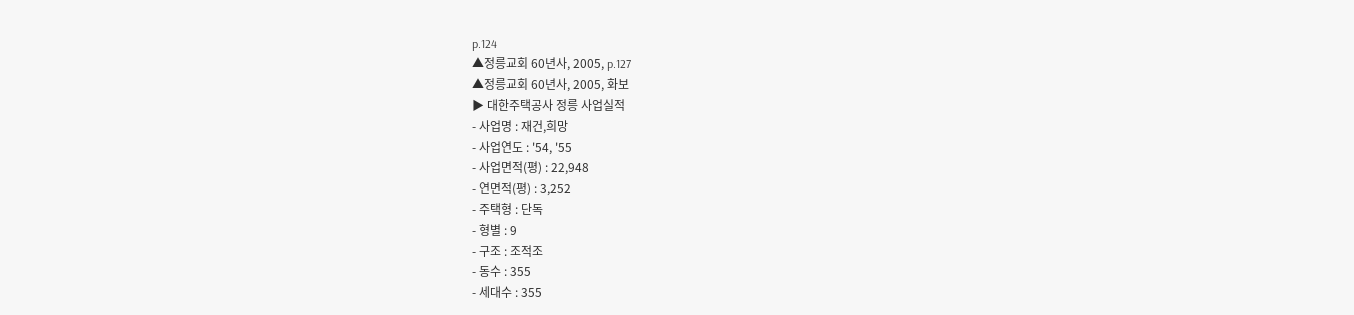p.124
▲정릉교회 60년사, 2005, p.127
▲정릉교회 60년사, 2005, 화보
▶ 대한주택공사 정릉 사업실적
- 사업명 : 재건,희망
- 사업연도 : '54, '55
- 사업면적(평) : 22,948
- 연면적(평) : 3,252
- 주택형 : 단독
- 형별 : 9
- 구조 : 조적조
- 동수 : 355
- 세대수 : 355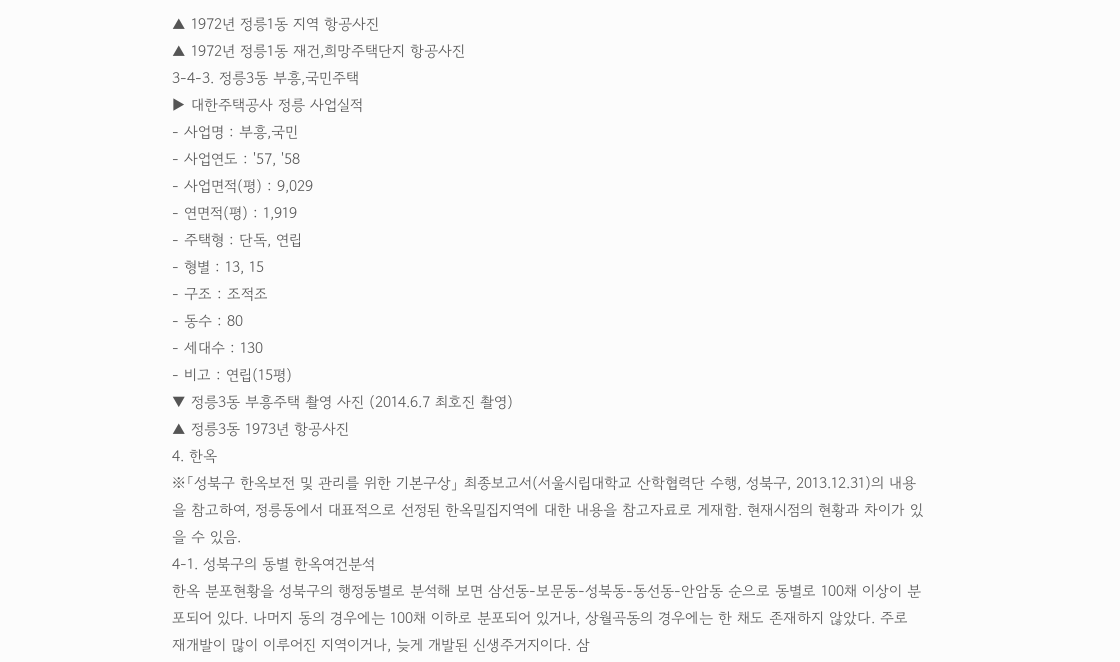▲ 1972년 정릉1동 지역 항공사진
▲ 1972년 정릉1동 재건,희망주택단지 항공사진
3-4-3. 정릉3동 부흥,국민주택
▶ 대한주택공사 정릉 사업실적
- 사업명 : 부흥,국민
- 사업연도 : '57, '58
- 사업면적(평) : 9,029
- 연면적(평) : 1,919
- 주택형 : 단독, 연립
- 형별 : 13, 15
- 구조 : 조적조
- 동수 : 80
- 세대수 : 130
- 비고 : 연립(15평)
▼ 정릉3동 부흥주택 촬영 사진 (2014.6.7 최호진 촬영)
▲ 정릉3동 1973년 항공사진
4. 한옥
※「성북구 한옥보전 및 관리를 위한 기본구상」 최종보고서(서울시립대학교 산학협력단 수행, 성북구, 2013.12.31)의 내용을 참고하여, 정릉동에서 대표적으로 선정된 한옥밀집지역에 대한 내용을 참고자료로 게재함. 현재시점의 현황과 차이가 있을 수 있음.
4-1. 성북구의 동별 한옥여건분석
한옥 분포현황을 성북구의 행정동별로 분석해 보면 삼선동-보문동-성북동-동선동-안암동 순으로 동별로 100채 이상이 분포되어 있다. 나머지 동의 경우에는 100채 이하로 분포되어 있거나, 상월곡동의 경우에는 한 채도 존재하지 않았다. 주로 재개발이 많이 이루어진 지역이거나, 늦게 개발된 신생주거지이다. 삼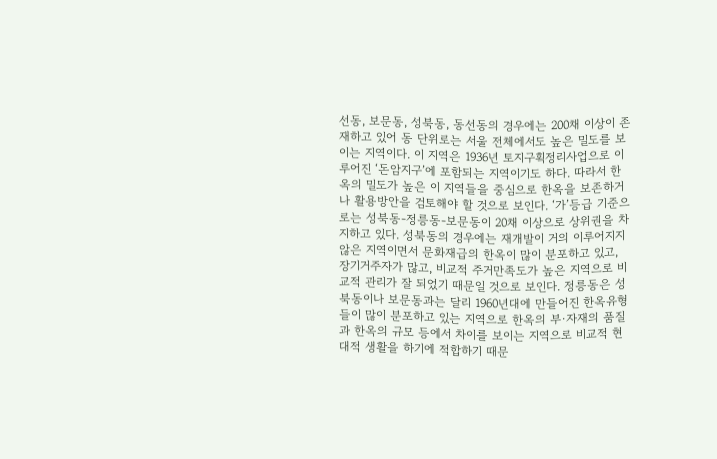선동, 보문동, 성북동, 동선동의 경우에는 200채 이상이 존재하고 있어 동 단위로는 서울 전체에서도 높은 밀도를 보이는 지역이다. 이 지역은 1936년 토지구획정리사업으로 이루어진 ‘돈암지구’에 포함되는 지역이기도 하다. 따라서 한옥의 밀도가 높은 이 지역들을 중심으로 한옥을 보존하거나 활용방안을 검토해야 할 것으로 보인다. ‘가’등급 기준으로는 성북동-정릉동-보문동이 20채 이상으로 상위권을 차지하고 있다. 성북동의 경우에는 재개발이 거의 이루어지지 않은 지역이면서 문화재급의 한옥이 많이 분포하고 있고, 장기거주자가 많고, 비교적 주거만족도가 높은 지역으로 비교적 관리가 잘 되었기 때문일 것으로 보인다. 정릉동은 성북동이나 보문동과는 달리 1960년대에 만들어진 한옥유형들이 많이 분포하고 있는 지역으로 한옥의 부·자재의 품질과 한옥의 규모 등에서 차이를 보이는 지역으로 비교적 현대적 생활을 하기에 적합하기 때문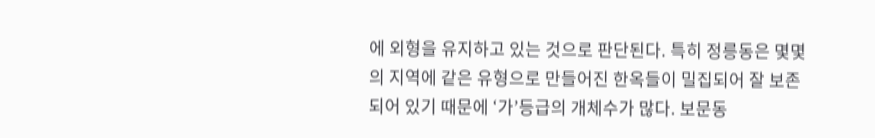에 외형을 유지하고 있는 것으로 판단된다. 특히 정릉동은 몇몇의 지역에 같은 유형으로 만들어진 한옥들이 밀집되어 잘 보존되어 있기 때문에 ‘가’등급의 개체수가 많다. 보문동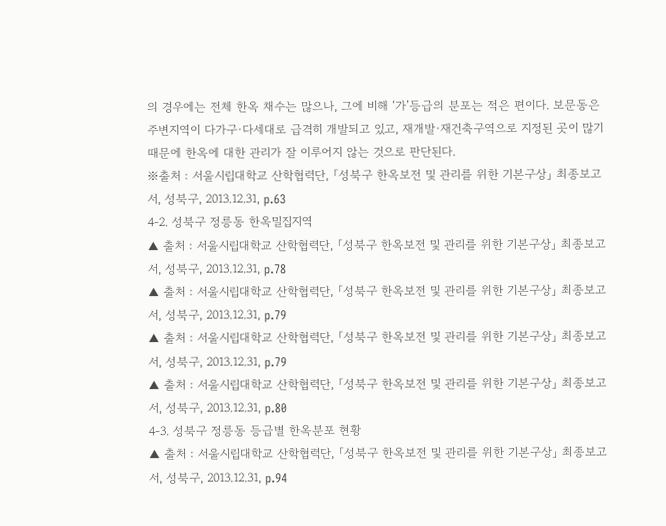의 경우에는 전체 한옥 채수는 많으나, 그에 비해 ‘가’등급의 분포는 적은 편이다. 보문동은 주변지역이 다가구·다세대로 급격히 개발되고 있고, 재개발·재건축구역으로 지정된 곳이 많기 때문에 한옥에 대한 관리가 잘 이루어지 않는 것으로 판단된다.
※출처 : 서울시립대학교 산학협력단, 「성북구 한옥보전 및 관리를 위한 기본구상」 최종보고서, 성북구, 2013.12.31, p.63
4-2. 성북구 정릉동 한옥밀집지역
▲ 출처 : 서울시립대학교 산학협력단, 「성북구 한옥보전 및 관리를 위한 기본구상」 최종보고서, 성북구, 2013.12.31, p.78
▲ 출처 : 서울시립대학교 산학협력단, 「성북구 한옥보전 및 관리를 위한 기본구상」 최종보고서, 성북구, 2013.12.31, p.79
▲ 출처 : 서울시립대학교 산학협력단, 「성북구 한옥보전 및 관리를 위한 기본구상」 최종보고서, 성북구, 2013.12.31, p.79
▲ 출처 : 서울시립대학교 산학협력단, 「성북구 한옥보전 및 관리를 위한 기본구상」 최종보고서, 성북구, 2013.12.31, p.80
4-3. 성북구 정릉동 등급별 한옥분포 현황
▲ 출처 : 서울시립대학교 산학협력단, 「성북구 한옥보전 및 관리를 위한 기본구상」 최종보고서, 성북구, 2013.12.31, p.94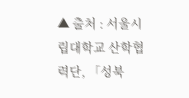▲ 출처 : 서울시립대학교 산학협력단, 「성북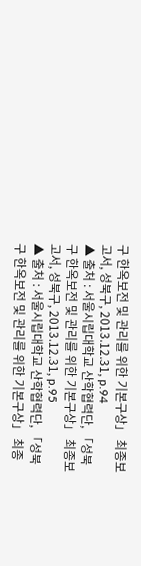구 한옥보전 및 관리를 위한 기본구상」 최종보고서, 성북구, 2013.12.31, p.94
▲ 출처 : 서울시립대학교 산학협력단, 「성북구 한옥보전 및 관리를 위한 기본구상」 최종보고서, 성북구, 2013.12.31, p.95
▲ 출처 : 서울시립대학교 산학협력단, 「성북구 한옥보전 및 관리를 위한 기본구상」 최종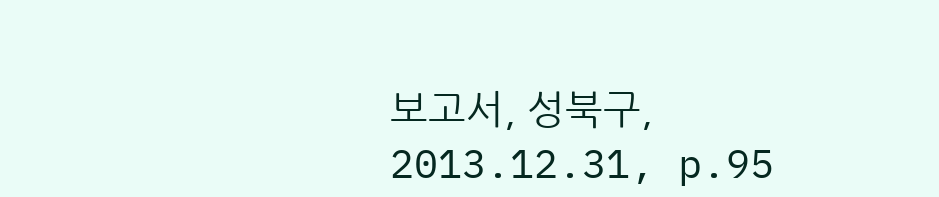보고서, 성북구, 2013.12.31, p.95